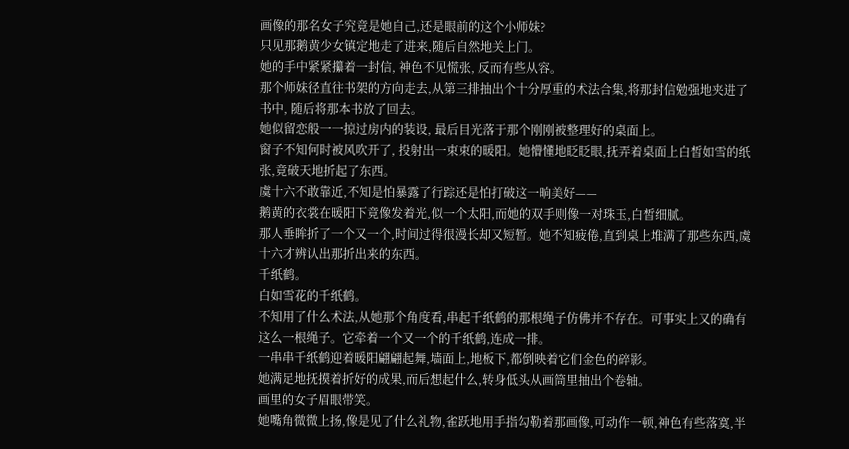画像的那名女子究竟是她自己,还是眼前的这个小师妹?
只见那鹅黄少女镇定地走了进来,随后自然地关上门。
她的手中紧紧攥着一封信, 神色不见慌张, 反而有些从容。
那个师妹径直往书架的方向走去,从第三排抽出个十分厚重的术法合集,将那封信勉强地夹进了书中, 随后将那本书放了回去。
她似留恋般一一掠过房内的装设, 最后目光落于那个刚刚被整理好的桌面上。
窗子不知何时被风吹开了, 投射出一束束的暖阳。她懵懂地眨眨眼,抚弄着桌面上白皙如雪的纸张,竟破天地折起了东西。
虞十六不敢靠近,不知是怕暴露了行踪还是怕打破这一晌美好——
鹅黄的衣裳在暖阳下竟像发着光,似一个太阳,而她的双手则像一对珠玉,白皙细腻。
那人垂眸折了一个又一个,时间过得很漫长却又短暂。她不知疲倦,直到桌上堆满了那些东西,虞十六才辨认出那折出来的东西。
千纸鹤。
白如雪花的千纸鹤。
不知用了什么术法,从她那个角度看,串起千纸鹤的那根绳子仿佛并不存在。可事实上又的确有这么一根绳子。它牵着一个又一个的千纸鹤,连成一排。
一串串千纸鹤迎着暖阳翩翩起舞,墙面上,地板下,都倒映着它们金色的碎影。
她满足地抚摸着折好的成果,而后想起什么,转身低头从画筒里抽出个卷轴。
画里的女子眉眼带笑。
她嘴角微微上扬,像是见了什么礼物,雀跃地用手指勾勒着那画像,可动作一顿,神色有些落寞,半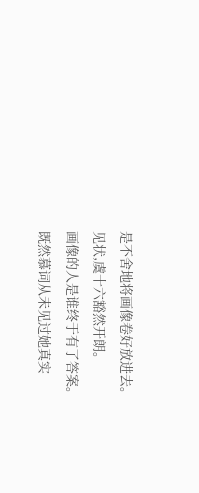是不舍地将画像卷好放进去。
见状,虞十六豁然开朗。
画像的人是谁终于有了答案。
既然慕词从未见过她真实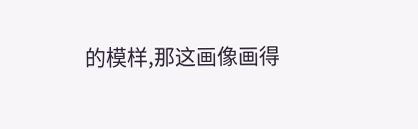的模样,那这画像画得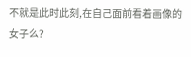不就是此时此刻,在自己面前看着画像的女子么?